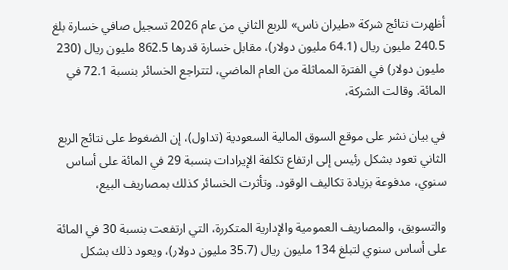أظهرت نتائج شركة «طيران ناس» للربع الثاني من عام 2026 تسجيل صافي خسارة بلغ 240.5 مليون ريال (64.1 مليون دولار)، مقابل خسارة قدرها 862.5 مليون ريال (230 مليون دولار) في الفترة المماثلة من العام الماضي، لتتراجع الخسائر بنسبة 72.1 في المائة. وقالت الشركة،

في بيان نشر على موقع السوق المالية السعودية (تداول)، إن الضغوط على نتائج الربع الثاني تعود بشكل رئيس إلى ارتفاع تكلفة الإيرادات بنسبة 29 في المائة على أساس سنوي، مدفوعة بزيادة تكاليف الوقود. وتأثرت الخسائر كذلك بمصاريف البيع،

والتسويق، والمصاريف العمومية والإدارية المتكررة، التي ارتفعت بنسبة 30 في المائة على أساس سنوي لتبلغ 134 مليون ريال (35.7 مليون دولار)، ويعود ذلك بشكل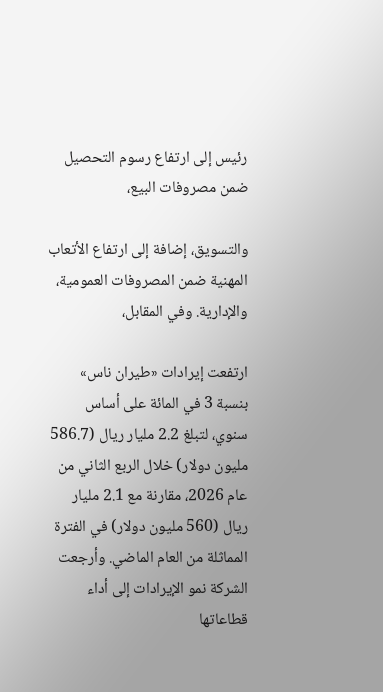رئيس إلى ارتفاع رسوم التحصيل ضمن مصروفات البيع،

والتسويق، إضافة إلى ارتفاع الأتعاب المهنية ضمن المصروفات العمومية، والإدارية. وفي المقابل،

ارتفعت إيرادات «طيران ناس» بنسبة 3 في المائة على أساس سنوي، لتبلغ 2.2 مليار ريال (586.7 مليون دولار) خلال الربع الثاني من عام 2026، مقارنة مع 2.1 مليار ريال (560 مليون دولار) في الفترة المماثلة من العام الماضي. وأرجعت الشركة نمو الإيرادات إلى أداء قطاعاتها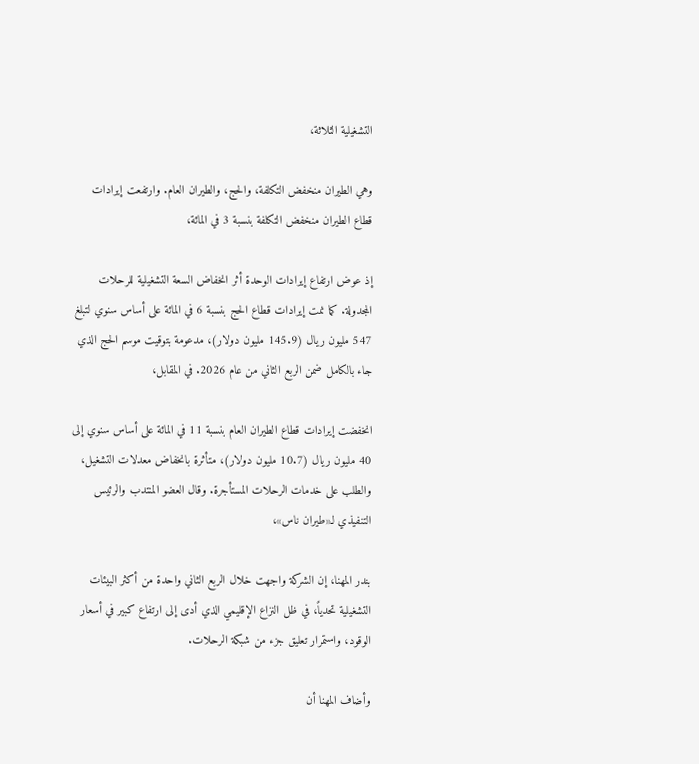التشغيلية الثلاثة،

وهي الطيران منخفض التكلفة، والحج، والطيران العام. وارتفعت إيرادات قطاع الطيران منخفض التكلفة بنسبة 3 في المائة،

إذ عوض ارتفاع إيرادات الوحدة أثر انخفاض السعة التشغيلية للرحلات المجدولة. كما نمت إيرادات قطاع الحج بنسبة 6 في المائة على أساس سنوي لتبلغ 547 مليون ريال (145.9 مليون دولار)، مدعومة بتوقيت موسم الحج الذي جاء بالكامل ضمن الربع الثاني من عام 2026. في المقابل،

انخفضت إيرادات قطاع الطيران العام بنسبة 11 في المائة على أساس سنوي إلى 40 مليون ريال (10.7 مليون دولار)، متأثرة بانخفاض معدلات التشغيل، والطلب على خدمات الرحلات المستأجرة. وقال العضو المنتدب والرئيس التنفيذي لـ«طيران ناس»،

بندر المهنا، إن الشركة واجهت خلال الربع الثاني واحدة من أكثر البيئات التشغيلية تحدياً، في ظل النزاع الإقليمي الذي أدى إلى ارتفاع كبير في أسعار الوقود، واستمرار تعليق جزء من شبكة الرحلات.

وأضاف المهنا أن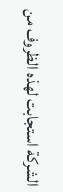الشركة استجابت لهذه الظروف من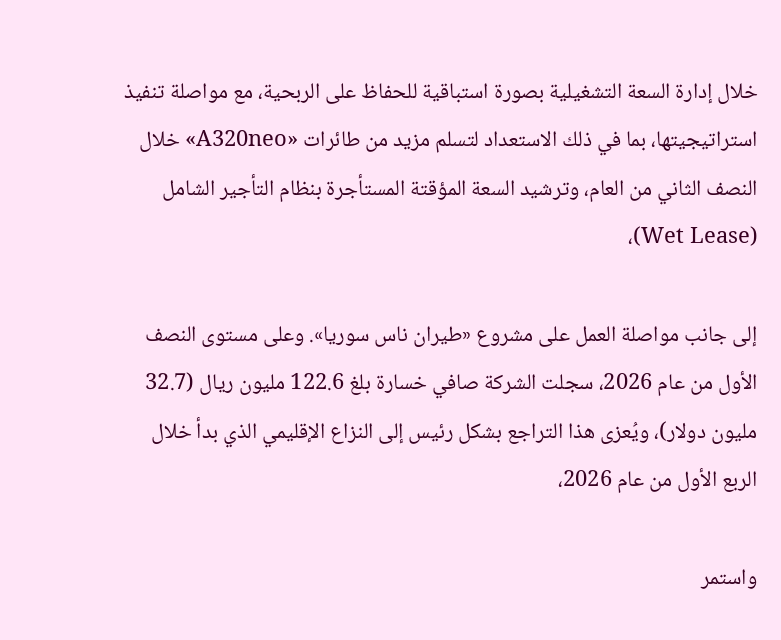خلال إدارة السعة التشغيلية بصورة استباقية للحفاظ على الربحية، مع مواصلة تنفيذ استراتيجيتها، بما في ذلك الاستعداد لتسلم مزيد من طائرات «A320neo» خلال النصف الثاني من العام، وترشيد السعة المؤقتة المستأجرة بنظام التأجير الشامل (Wet Lease)،

إلى جانب مواصلة العمل على مشروع «طيران ناس سوريا». وعلى مستوى النصف الأول من عام 2026، سجلت الشركة صافي خسارة بلغ 122.6 مليون ريال (32.7 مليون دولار)، ويُعزى هذا التراجع بشكل رئيس إلى النزاع الإقليمي الذي بدأ خلال الربع الأول من عام 2026،

واستمر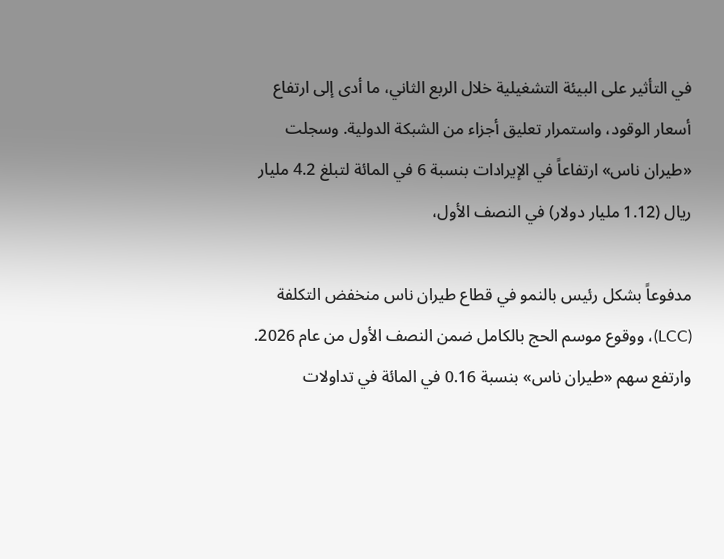في التأثير على البيئة التشغيلية خلال الربع الثاني، ما أدى إلى ارتفاع أسعار الوقود، واستمرار تعليق أجزاء من الشبكة الدولية. وسجلت «طيران ناس» ارتفاعاً في الإيرادات بنسبة 6 في المائة لتبلغ 4.2 مليار ريال (1.12 مليار دولار) في النصف الأول،

مدفوعاً بشكل رئيس بالنمو في قطاع طيران ناس منخفض التكلفة (LCC)، ووقوع موسم الحج بالكامل ضمن النصف الأول من عام 2026. وارتفع سهم «طيران ناس» بنسبة 0.16 في المائة في تداولات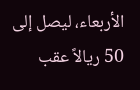الأربعاء، ليصل إلى 50 ريالاً عقب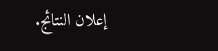إعلان النتائج.